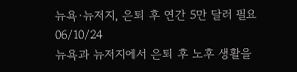뉴욕·뉴저지, 은퇴 후 연간 5만 달러 필요
06/10/24
뉴욕과 뉴저지에서 은퇴 후 노후 생활을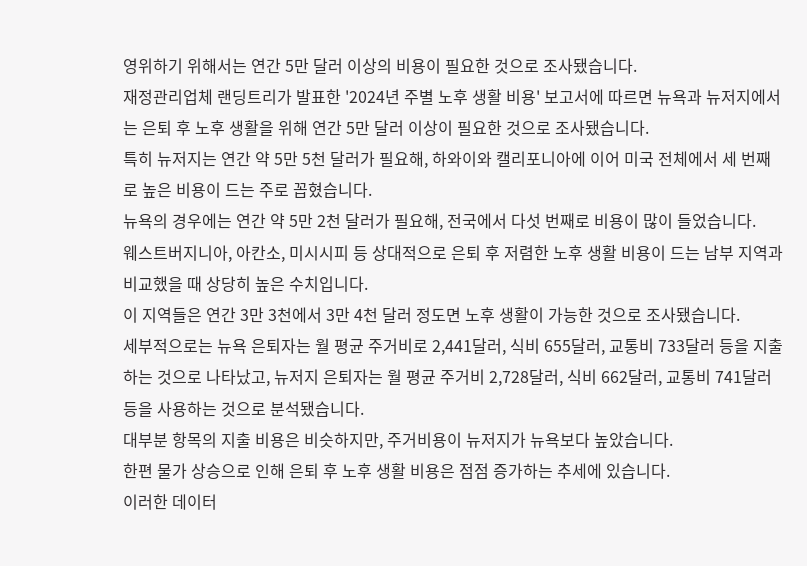영위하기 위해서는 연간 5만 달러 이상의 비용이 필요한 것으로 조사됐습니다.
재정관리업체 랜딩트리가 발표한 '2024년 주별 노후 생활 비용' 보고서에 따르면 뉴욕과 뉴저지에서는 은퇴 후 노후 생활을 위해 연간 5만 달러 이상이 필요한 것으로 조사됐습니다.
특히 뉴저지는 연간 약 5만 5천 달러가 필요해, 하와이와 캘리포니아에 이어 미국 전체에서 세 번째로 높은 비용이 드는 주로 꼽혔습니다.
뉴욕의 경우에는 연간 약 5만 2천 달러가 필요해, 전국에서 다섯 번째로 비용이 많이 들었습니다.
웨스트버지니아, 아칸소, 미시시피 등 상대적으로 은퇴 후 저렴한 노후 생활 비용이 드는 남부 지역과 비교했을 때 상당히 높은 수치입니다.
이 지역들은 연간 3만 3천에서 3만 4천 달러 정도면 노후 생활이 가능한 것으로 조사됐습니다.
세부적으로는 뉴욕 은퇴자는 월 평균 주거비로 2,441달러, 식비 655달러, 교통비 733달러 등을 지출하는 것으로 나타났고, 뉴저지 은퇴자는 월 평균 주거비 2,728달러, 식비 662달러, 교통비 741달러 등을 사용하는 것으로 분석됐습니다.
대부분 항목의 지출 비용은 비슷하지만, 주거비용이 뉴저지가 뉴욕보다 높았습니다.
한편 물가 상승으로 인해 은퇴 후 노후 생활 비용은 점점 증가하는 추세에 있습니다.
이러한 데이터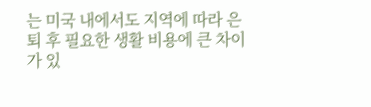는 미국 내에서도 지역에 따라 은퇴 후 필요한 생활 비용에 큰 차이가 있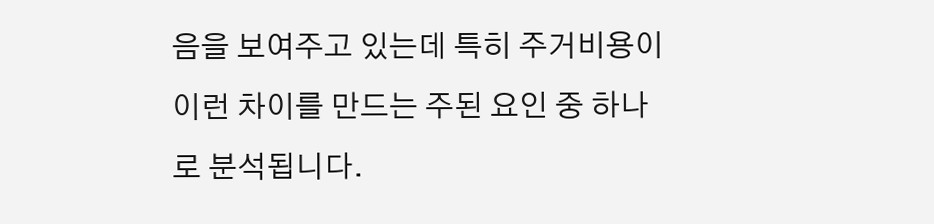음을 보여주고 있는데 특히 주거비용이 이런 차이를 만드는 주된 요인 중 하나로 분석됩니다.